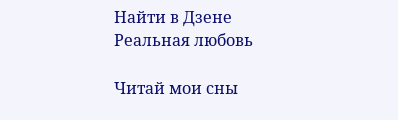Найти в Дзене
Реальная любовь

Читай мои сны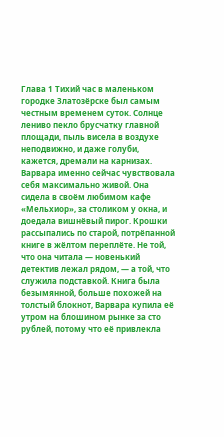Глава 1 Тихий час в маленьком городке Златозёрске был самым честным временем суток. Солнце лениво пекло брусчатку главной площади, пыль висела в воздухе неподвижно, и даже голуби, кажется, дремали на карнизах. Варвара именно сейчас чувствовала себя максимально живой. Она сидела в своём любимом кафе «Мельхиор», за столиком у окна, и доедала вишнёвый пирог. Крошки рассыпались по старой, потрёпанной книге в жёлтом переплёте. Не той, что она читала — новенький детектив лежал рядом, — а той, что служила подставкой. Книга была безымянной, больше похожей на толстый блокнот, Варвара купила её утром на блошином рынке за сто рублей, потому что её привлекла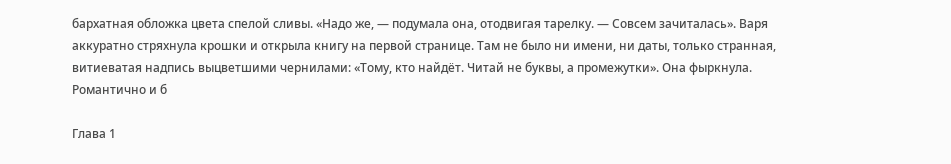бархатная обложка цвета спелой сливы. «Надо же, — подумала она, отодвигая тарелку. — Совсем зачиталась». Варя аккуратно стряхнула крошки и открыла книгу на первой странице. Там не было ни имени, ни даты, только странная, витиеватая надпись выцветшими чернилами: «Тому, кто найдёт. Читай не буквы, а промежутки». Она фыркнула. Романтично и б

Глава 1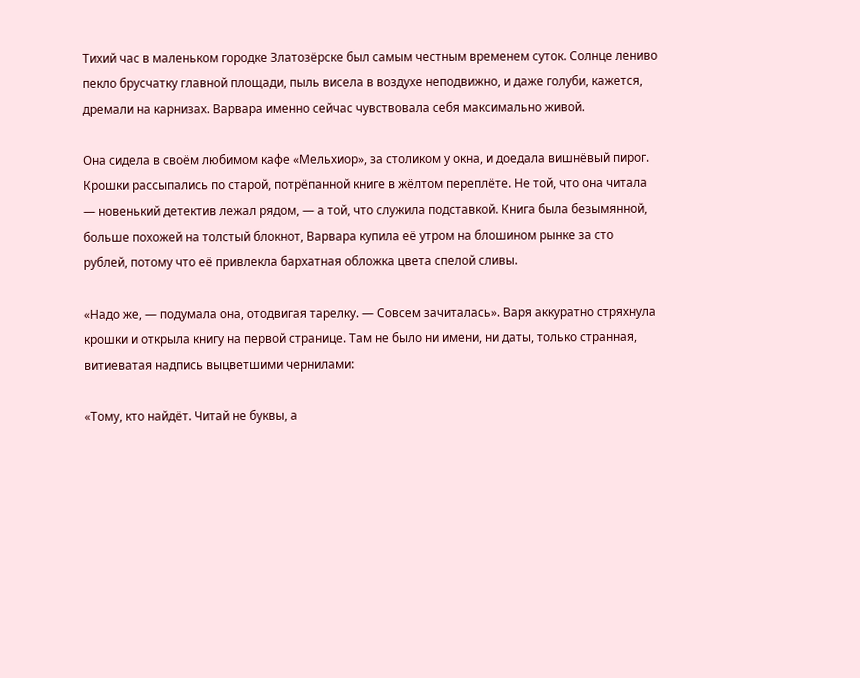Тихий час в маленьком городке Златозёрске был самым честным временем суток. Солнце лениво пекло брусчатку главной площади, пыль висела в воздухе неподвижно, и даже голуби, кажется, дремали на карнизах. Варвара именно сейчас чувствовала себя максимально живой.

Она сидела в своём любимом кафе «Мельхиор», за столиком у окна, и доедала вишнёвый пирог. Крошки рассыпались по старой, потрёпанной книге в жёлтом переплёте. Не той, что она читала — новенький детектив лежал рядом, — а той, что служила подставкой. Книга была безымянной, больше похожей на толстый блокнот, Варвара купила её утром на блошином рынке за сто рублей, потому что её привлекла бархатная обложка цвета спелой сливы.

«Надо же, — подумала она, отодвигая тарелку. — Совсем зачиталась». Варя аккуратно стряхнула крошки и открыла книгу на первой странице. Там не было ни имени, ни даты, только странная, витиеватая надпись выцветшими чернилами:

«Тому, кто найдёт. Читай не буквы, а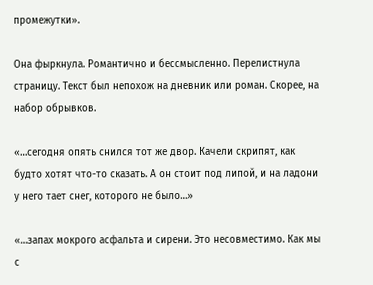промежутки».

Она фыркнула. Романтично и бессмысленно. Перелистнула страницу. Текст был непохож на дневник или роман. Скорее, на набор обрывков.

«…сегодня опять снился тот же двор. Качели скрипят, как будто хотят что-то сказать. А он стоит под липой, и на ладони у него тает снег, которого не было…»

«…запах мокрого асфальта и сирени. Это несовместимо. Как мы с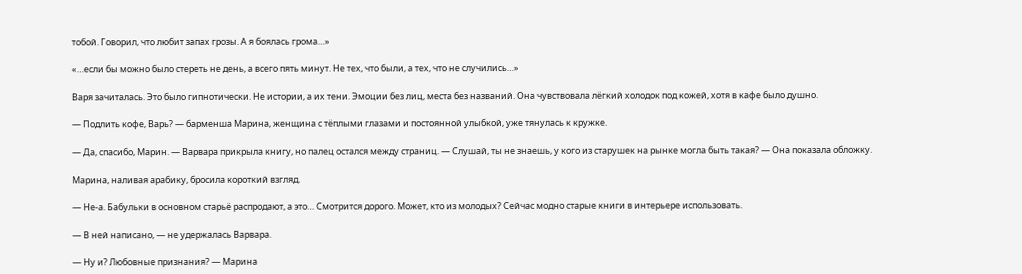тобой. Говорил, что любит запах грозы. А я боялась грома…»

«…если бы можно было стереть не день, а всего пять минут. Не тех, что были, а тех, что не случились…»

Варя зачиталась. Это было гипнотически. Не истории, а их тени. Эмоции без лиц, места без названий. Она чувствовала лёгкий холодок под кожей, хотя в кафе было душно.

— Подлить кофе, Варь? — барменша Марина, женщина с тёплыми глазами и постоянной улыбкой, уже тянулась к кружке.

— Да, спасибо, Марин. — Варвара прикрыла книгу, но палец остался между страниц. — Слушай, ты не знаешь, у кого из старушек на рынке могла быть такая? — Она показала обложку.

Марина, наливая арабику, бросила короткий взгляд.

— Не-а. Бабульки в основном старьё распродают, а это… Смотрится дорого. Может, кто из молодых? Сейчас модно старые книги в интерьере использовать.

— В ней написано, — не удержалась Варвара.

— Ну и? Любовные признания? — Марина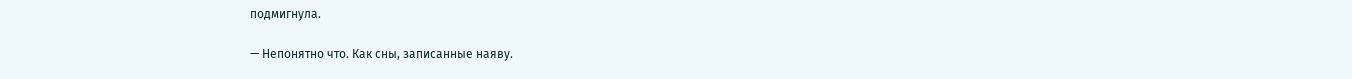подмигнула.

— Непонятно что. Как сны, записанные наяву.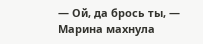— Ой, да брось ты, — Марина махнула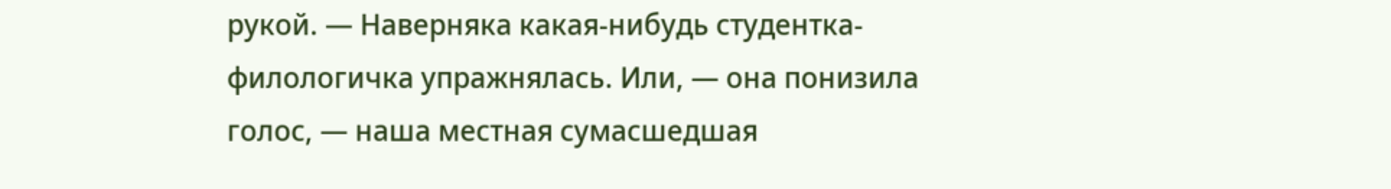рукой. — Наверняка какая-нибудь студентка-филологичка упражнялась. Или, — она понизила голос, — наша местная сумасшедшая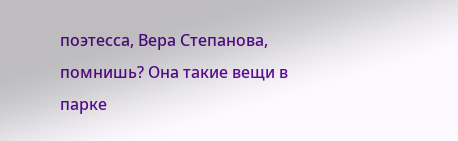поэтесса, Вера Степанова, помнишь? Она такие вещи в парке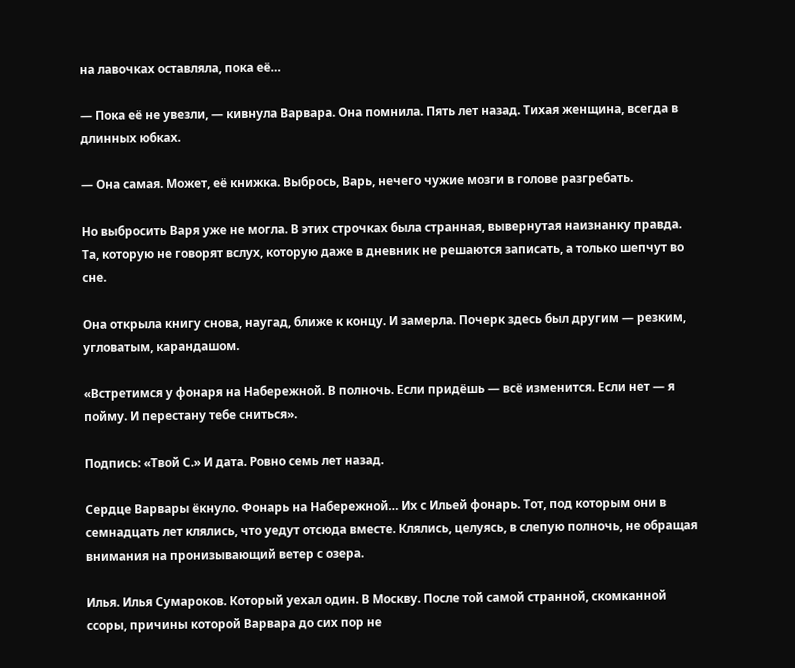на лавочках оставляла, пока её…

— Пока её не увезли, — кивнула Варвара. Она помнила. Пять лет назад. Тихая женщина, всегда в длинных юбках.

— Она самая. Может, её книжка. Выбрось, Варь, нечего чужие мозги в голове разгребать.

Но выбросить Варя уже не могла. В этих строчках была странная, вывернутая наизнанку правда. Та, которую не говорят вслух, которую даже в дневник не решаются записать, а только шепчут во сне.

Она открыла книгу снова, наугад, ближе к концу. И замерла. Почерк здесь был другим — резким, угловатым, карандашом.

«Встретимся у фонаря на Набережной. В полночь. Если придёшь — всё изменится. Если нет — я пойму. И перестану тебе сниться».

Подпись: «Твой С.» И дата. Ровно семь лет назад.

Сердце Варвары ёкнуло. Фонарь на Набережной… Их с Ильей фонарь. Тот, под которым они в семнадцать лет клялись, что уедут отсюда вместе. Клялись, целуясь, в слепую полночь, не обращая внимания на пронизывающий ветер с озера.

Илья. Илья Сумароков. Который уехал один. В Москву. После той самой странной, скомканной ссоры, причины которой Варвара до сих пор не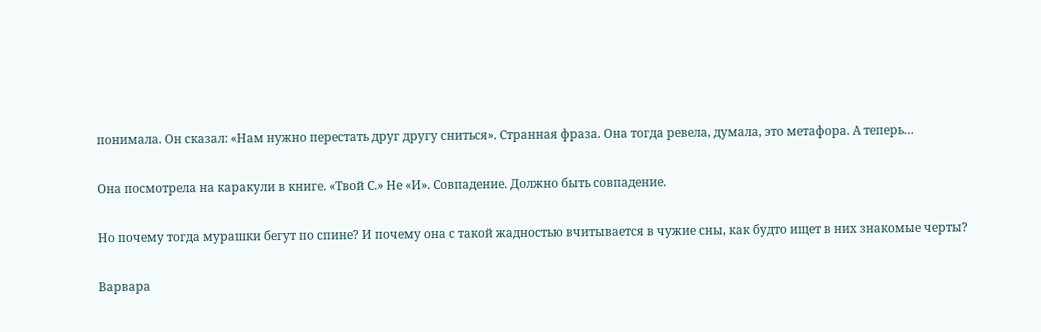понимала. Он сказал: «Нам нужно перестать друг другу сниться». Странная фраза. Она тогда ревела, думала, это метафора. А теперь…

Она посмотрела на каракули в книге. «Твой С.» Не «И». Совпадение. Должно быть совпадение.

Но почему тогда мурашки бегут по спине? И почему она с такой жадностью вчитывается в чужие сны, как будто ищет в них знакомые черты?

Варвара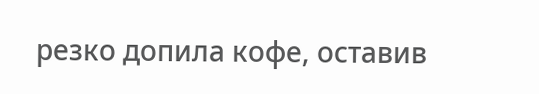резко допила кофе, оставив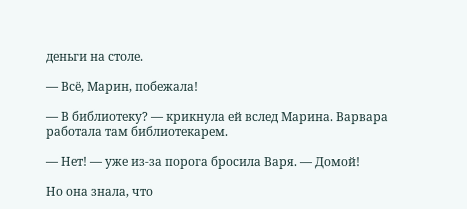деньги на столе.

— Всё, Марин, побежала!

— В библиотеку? — крикнула ей вслед Марина. Варвара работала там библиотекарем.

— Нет! — уже из-за порога бросила Варя. — Домой!

Но она знала, что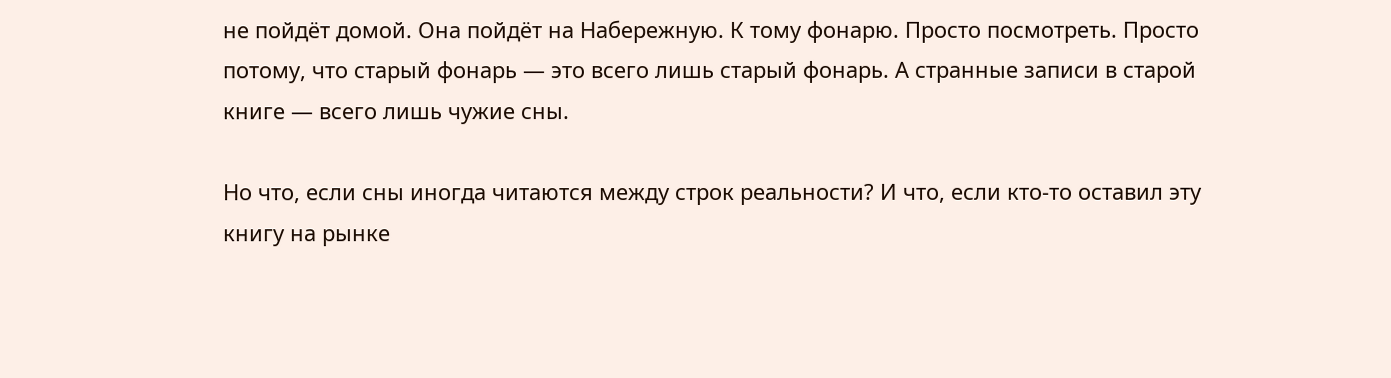не пойдёт домой. Она пойдёт на Набережную. К тому фонарю. Просто посмотреть. Просто потому, что старый фонарь — это всего лишь старый фонарь. А странные записи в старой книге — всего лишь чужие сны.

Но что, если сны иногда читаются между строк реальности? И что, если кто-то оставил эту книгу на рынке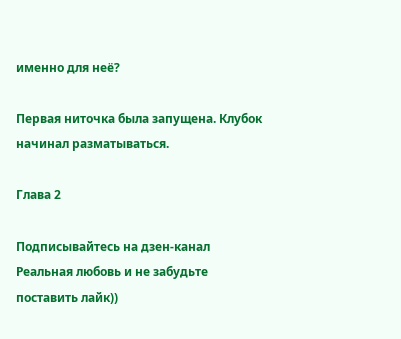именно для неё?

Первая ниточка была запущена. Клубок начинал разматываться.

Глава 2

Подписывайтесь на дзен-канал Реальная любовь и не забудьте поставить лайк))